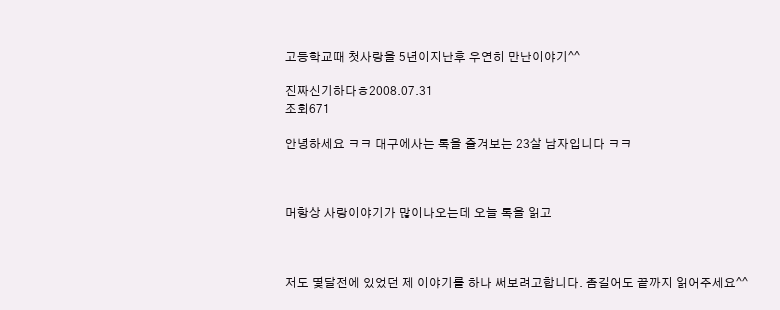고등학교때 첫사랑을 5년이지난후 우연히 만난이야기^^

진짜신기하다ㅎ2008.07.31
조회671

안녕하세요 ㅋㅋ 대구에사는 톡을 즐겨보는 23살 남자입니다 ㅋㅋ



머항상 사랑이야기가 많이나오는데 오늘 톡을 읽고



저도 몇달전에 있었던 제 이야기를 하나 써보려고합니다. 좀길어도 끝까지 읽어주세요^^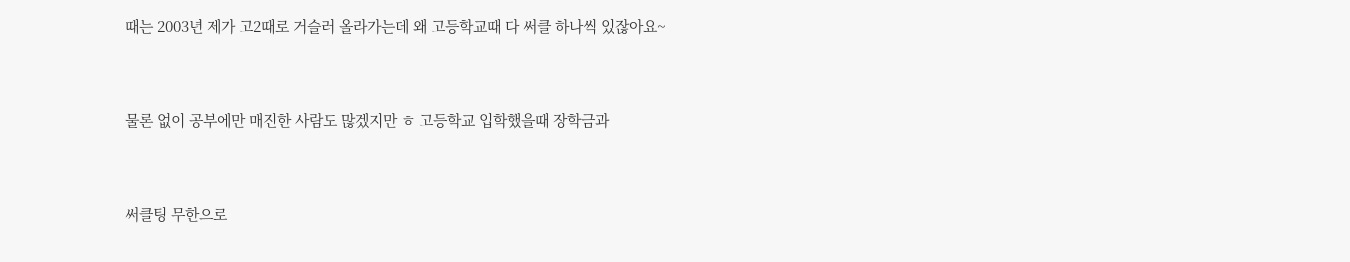때는 2003년 제가 고2때로 거슬러 올라가는데 왜 고등학교때 다 써클 하나씩 있잖아요~



물론 없이 공부에만 매진한 사람도 많겠지만 ㅎ 고등학교 입학했을때 장학금과



써클팅 무한으로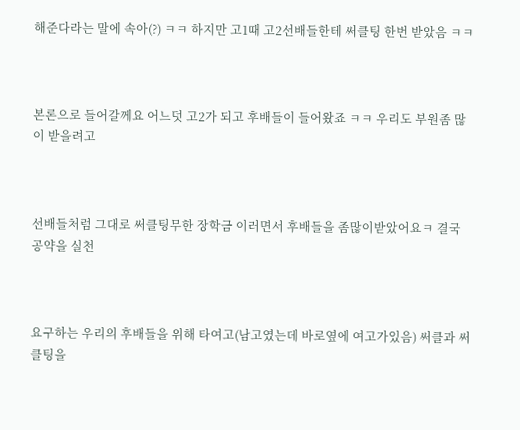해준다라는 말에 속아(?) ㅋㅋ 하지만 고1때 고2선배들한테 써클팅 한번 받았음 ㅋㅋ



본론으로 들어갈께요 어느덧 고2가 되고 후배들이 들어왔죠 ㅋㅋ 우리도 부원좀 많이 받을려고



선배들처럼 그대로 써클팅무한 장학금 이러면서 후배들을 좀많이받았어요ㅋ 결국 공약을 실천



요구하는 우리의 후배들을 위해 타여고(남고였는데 바로옆에 여고가있음) 써클과 써클팅을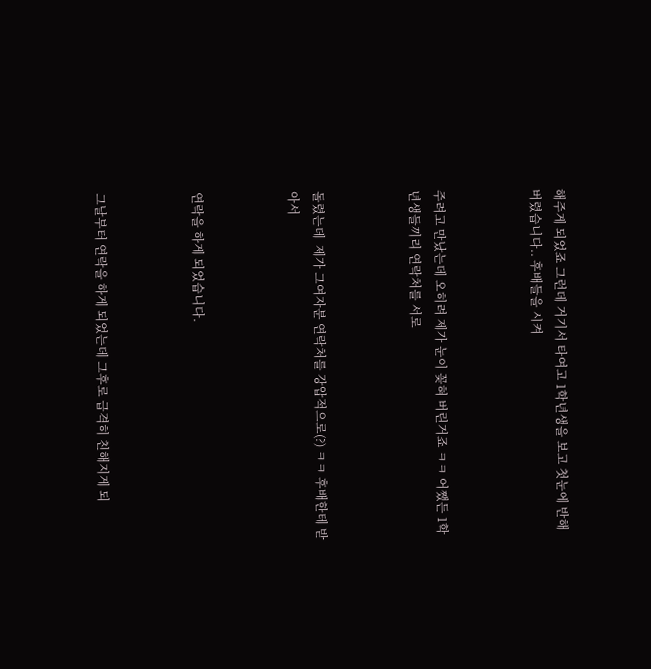해주게 되었죠 그런데 거기서 타여고 1학년생을 보고 첫눈에 반해버렸습니다.. 후배들을 시켜



주려고 만났는데 오히려 제가 눈이 꽂혀 버린거죠 ㅋㅋ 어쨌든 1학년생들끼리 연락처를 서로



돌렸는데  제가 그여자분 연락처를 강압적으로(?) ㅋㅋ 후배한테 받아서



연락을 하게 되었습니다.



그날부터 연락을 하게 되었는데 그후로 급격히 친해지게 되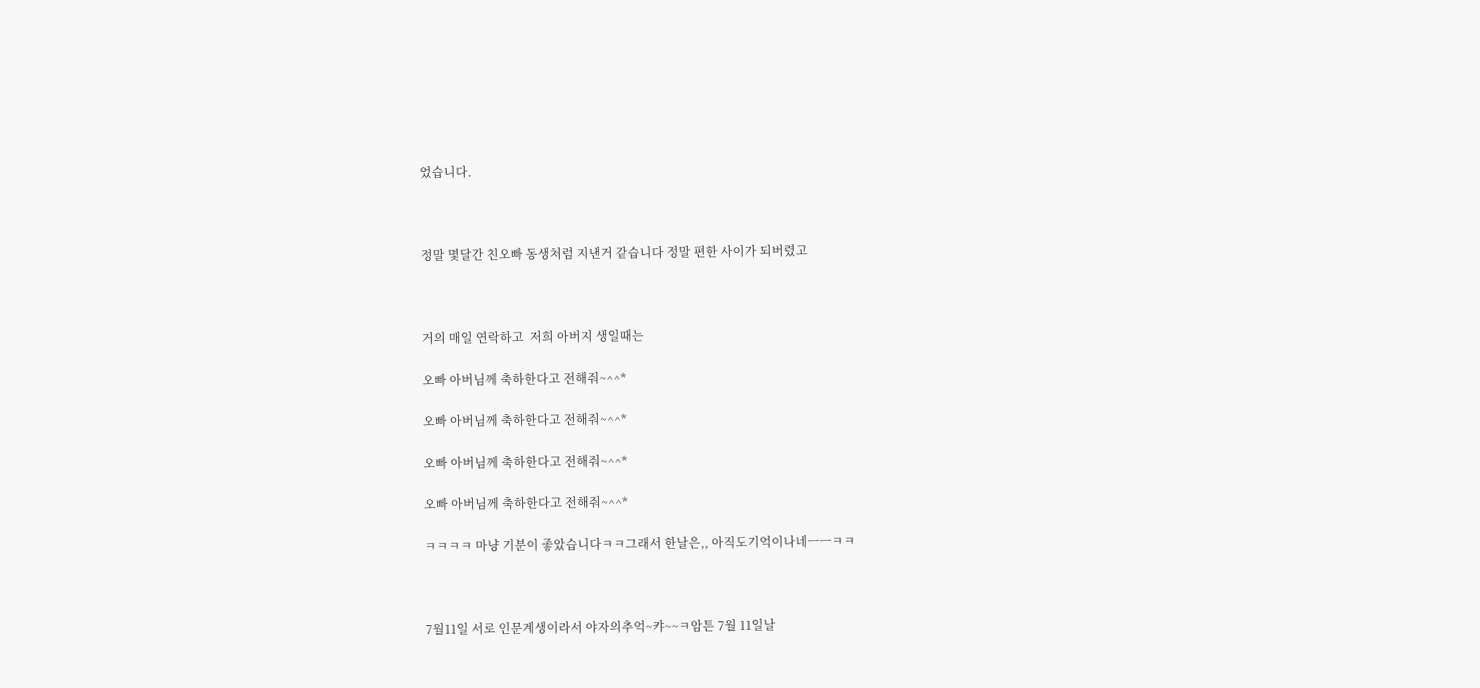었습니다.



정말 몇달간 친오빠 동생처럼 지낸거 같습니다 정말 편한 사이가 되버렸고



거의 매일 연락하고  저희 아버지 생일때는

오빠 아버님께 축하한다고 전해줘~^^*

오빠 아버님께 축하한다고 전해줘~^^*

오빠 아버님께 축하한다고 전해줘~^^*

오빠 아버님께 축하한다고 전해줘~^^*

ㅋㅋㅋㅋ 마냥 기분이 좋았습니다ㅋㅋ그래서 한날은,, 아직도기억이나네ㅡㅡㅋㅋ



7월11일 서로 인문계생이라서 야자의추억~캬~~ㅋ암튼 7월 11일날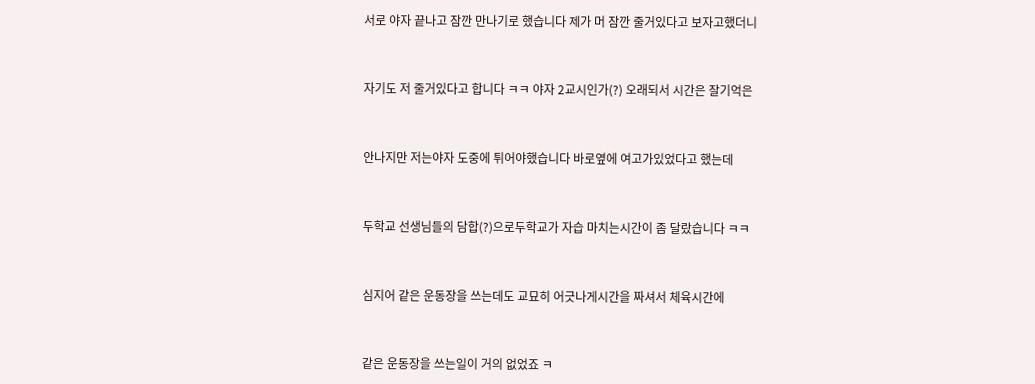서로 야자 끝나고 잠깐 만나기로 했습니다 제가 머 잠깐 줄거있다고 보자고했더니



자기도 저 줄거있다고 합니다 ㅋㅋ 야자 2교시인가(?) 오래되서 시간은 잘기억은



안나지만 저는야자 도중에 튀어야했습니다 바로옆에 여고가있었다고 했는데



두학교 선생님들의 담합(?)으로두학교가 자습 마치는시간이 좀 달랐습니다 ㅋㅋ



심지어 같은 운동장을 쓰는데도 교묘히 어긋나게시간을 짜셔서 체육시간에



같은 운동장을 쓰는일이 거의 없었죠 ㅋ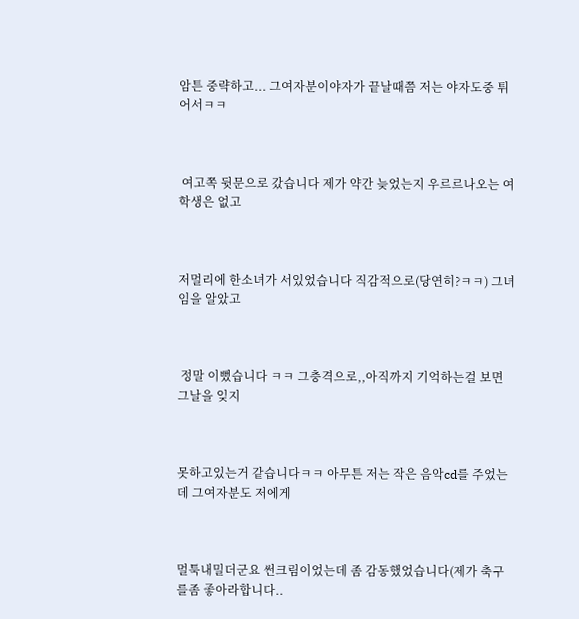암튼 중략하고... 그여자분이야자가 끝날때쯤 저는 야자도중 튀어서ㅋㅋ



 여고쪽 뒷문으로 갔습니다 제가 약간 늦었는지 우르르나오는 여학생은 없고



저멀리에 한소녀가 서있었습니다 직감적으로(당연히?ㅋㅋ) 그녀임을 알았고



 정말 이뻤습니다 ㅋㅋ 그충격으로,,아직까지 기억하는걸 보면  그날을 잊지



못하고있는거 같습니다ㅋㅋ 아무튼 저는 작은 음악cd를 주었는데 그여자분도 저에게



멀툭내밀더군요 썬크림이었는데 좀 감동했었습니다(제가 축구를좀 좋아라합니다..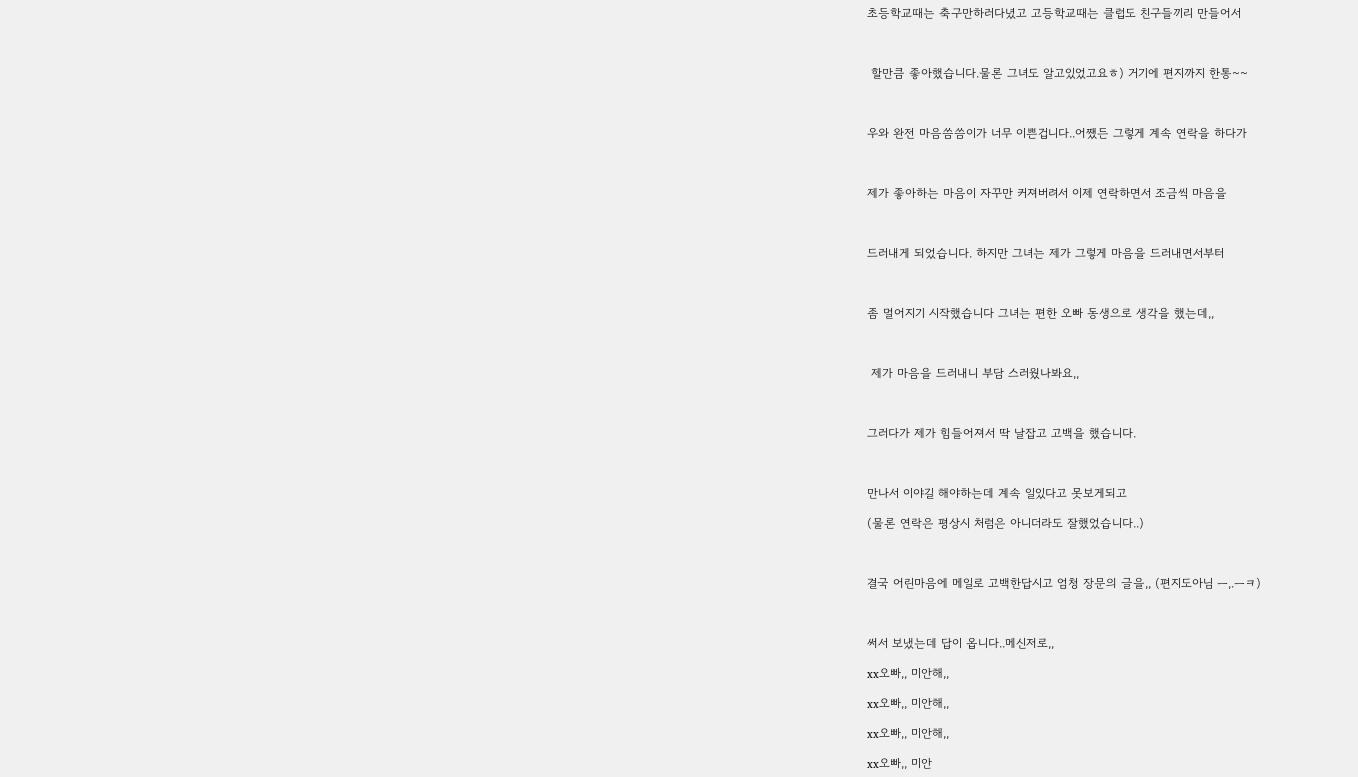초등학교때는 축구만하러다녔고 고등학교때는 클럽도 친구들끼리 만들어서



 할만큼 좋아했습니다.물론 그녀도 알고있었고요ㅎ) 거기에 편지까지 한통~~



우와 완전 마음씀씀이가 너무 이쁜겁니다..어쨌든 그렇게 계속 연락을 하다가



제가 좋아하는 마음이 자꾸만 커져버려서 이제 연락하면서 조금씩 마음을



드러내게 되었습니다. 하지만 그녀는 제가 그렇게 마음을 드러내면서부터



좀 멀어지기 시작했습니다 그녀는 편한 오빠 동생으로 생각을 했는데,,



 제가 마음을 드러내니 부담 스러웠나봐요,,



그러다가 제가 힘들어져서 딱 날잡고 고백을 했습니다.



만나서 이야길 해야하는데 계속 일있다고 못보게되고

(물론 연락은 평상시 처럼은 아니더라도 잘했었습니다..)



결국 어린마음에 메일로 고백한답시고 엄청 장문의 글을,, (편지도아님 ㅡ,.ㅡㅋ)



써서 보냈는데 답이 옵니다..메신저로,,

xx오빠,, 미안해,,

xx오빠,, 미안해,,

xx오빠,, 미안해,,

xx오빠,, 미안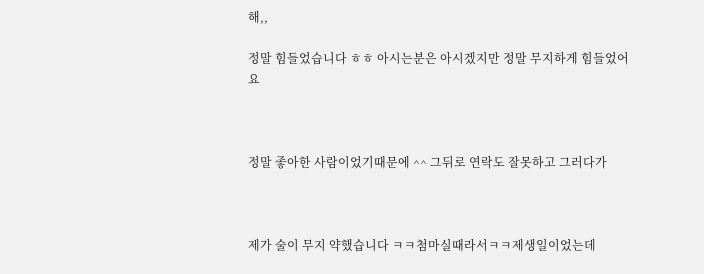해,,

정말 힘들었습니다 ㅎㅎ 아시는분은 아시겠지만 정말 무지하게 힘들었어요



정말 좋아한 사람이었기때문에 ^^ 그뒤로 연락도 잘못하고 그러다가



제가 술이 무지 약했습니다 ㅋㅋ첨마실때라서ㅋㅋ제생일이었는데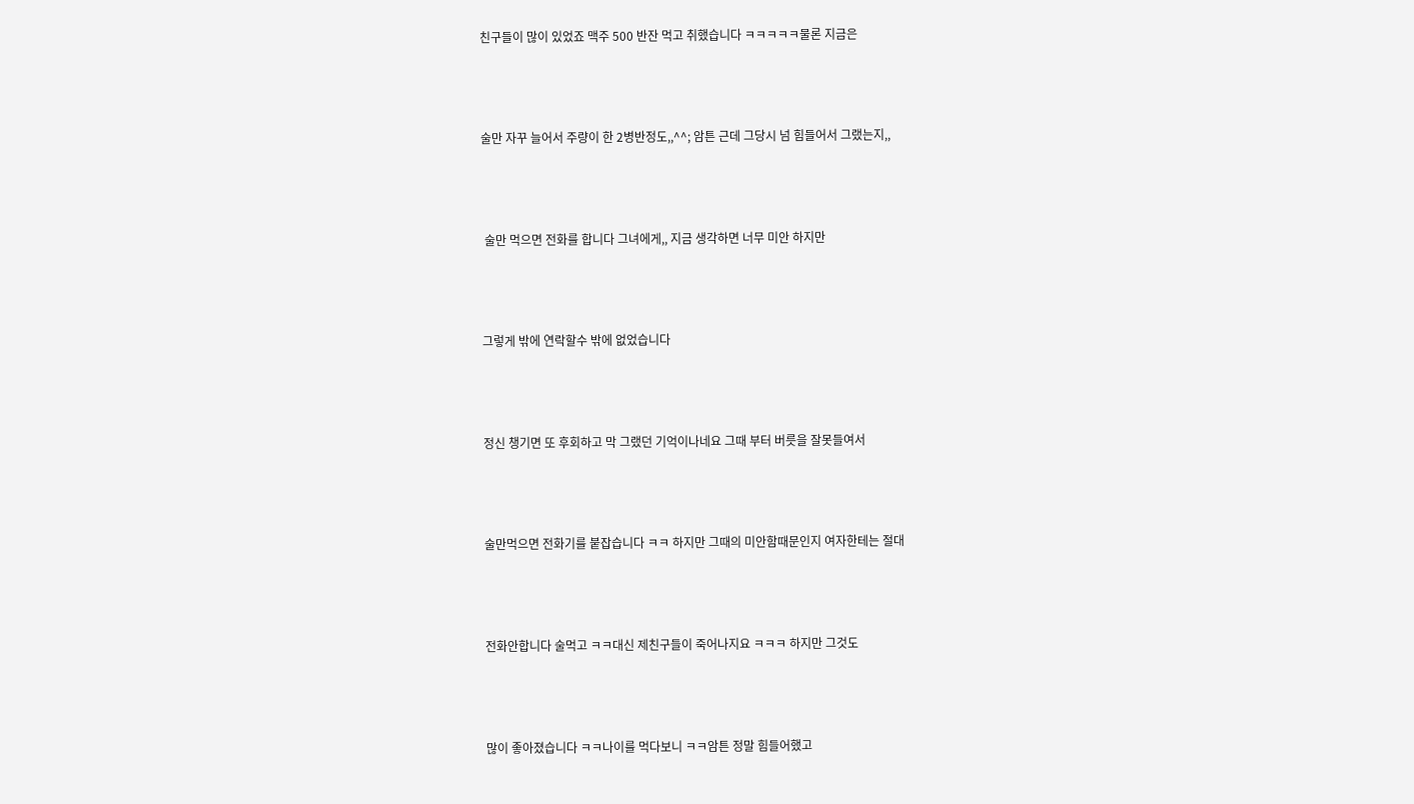친구들이 많이 있었죠 맥주 500 반잔 먹고 취했습니다 ㅋㅋㅋㅋㅋ물론 지금은



술만 자꾸 늘어서 주량이 한 2병반정도,,^^; 암튼 근데 그당시 넘 힘들어서 그랬는지,,



 술만 먹으면 전화를 합니다 그녀에게,, 지금 생각하면 너무 미안 하지만



그렇게 밖에 연락할수 밖에 없었습니다



정신 챙기면 또 후회하고 막 그랬던 기억이나네요 그때 부터 버릇을 잘못들여서



술만먹으면 전화기를 붙잡습니다 ㅋㅋ 하지만 그때의 미안함때문인지 여자한테는 절대



전화안합니다 술먹고 ㅋㅋ대신 제친구들이 죽어나지요 ㅋㅋㅋ 하지만 그것도



많이 좋아졌습니다 ㅋㅋ나이를 먹다보니 ㅋㅋ암튼 정말 힘들어했고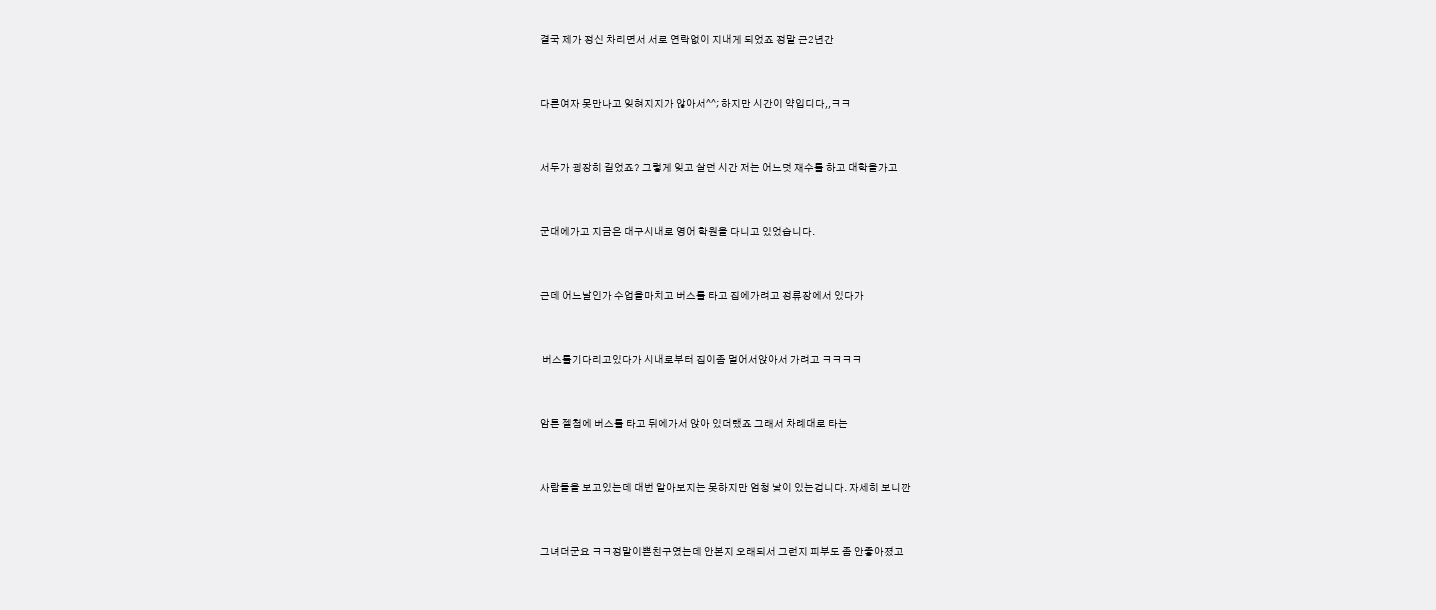결국 제가 정신 차리면서 서로 연락없이 지내게 되었죠 정말 근2년간



다른여자 못만나고 잊혀지지가 않아서^^; 하지만 시간이 약입디다,,ㅋㅋ



서두가 굉장히 길었죠? 그렇게 잊고 살던 시간 저는 어느덧 재수를 하고 대학을가고



군대에가고 지금은 대구시내로 영어 학원을 다니고 있었습니다.



근데 어느날인가 수업을마치고 버스를 타고 집에가려고 정류장에서 있다가



 버스를기다리고있다가 시내로부터 집이좀 멀어서앉아서 가려고 ㅋㅋㅋㅋ



암튼 젤첨에 버스를 타고 뒤에가서 앉아 있더랬죠 그래서 차례대로 타는



사람들을 보고있는데 대번 알아보지는 못하지만 엄청 낯이 있는겁니다. 자세히 보니깐



그녀더군요 ㅋㅋ정말이쁜친구였는데 안본지 오래되서 그런지 피부도 좀 안좋아졌고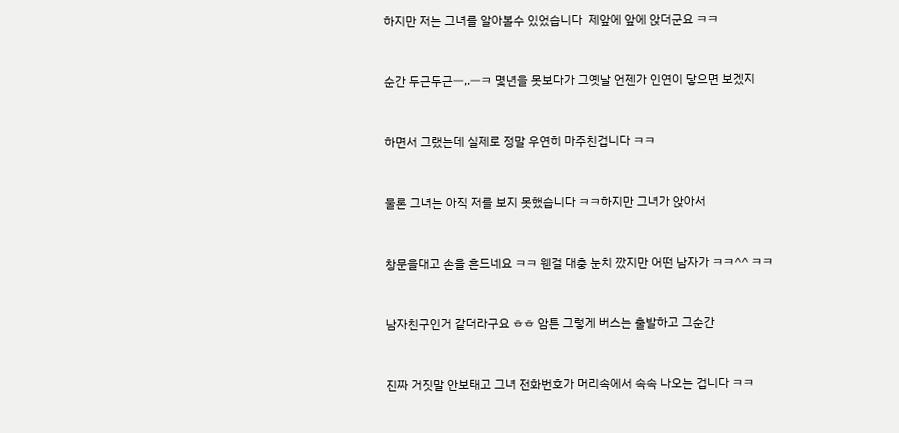하지만 저는 그녀를 알아볼수 있었습니다  제앞에 앞에 앉더군요 ㅋㅋ



순간 두근두근ㅡ,.ㅡㅋ 몇년을 못보다가 그옛날 언젠가 인연이 닿으면 보겠지



하면서 그랬는데 실제로 정말 우연히 마주친겁니다 ㅋㅋ



물론 그녀는 아직 저를 보지 못했습니다 ㅋㅋ하지만 그녀가 앉아서



창문을대고 손을 흔드네요 ㅋㅋ 웬걸 대충 눈치 깠지만 어떤 남자가 ㅋㅋ^^ ㅋㅋ



남자친구인거 같더라구요 ㅎㅎ 암튼 그렇게 버스는 출발하고 그순간



진짜 거짓말 안보태고 그녀 전화번호가 머리속에서 속속 나오는 겁니다 ㅋㅋ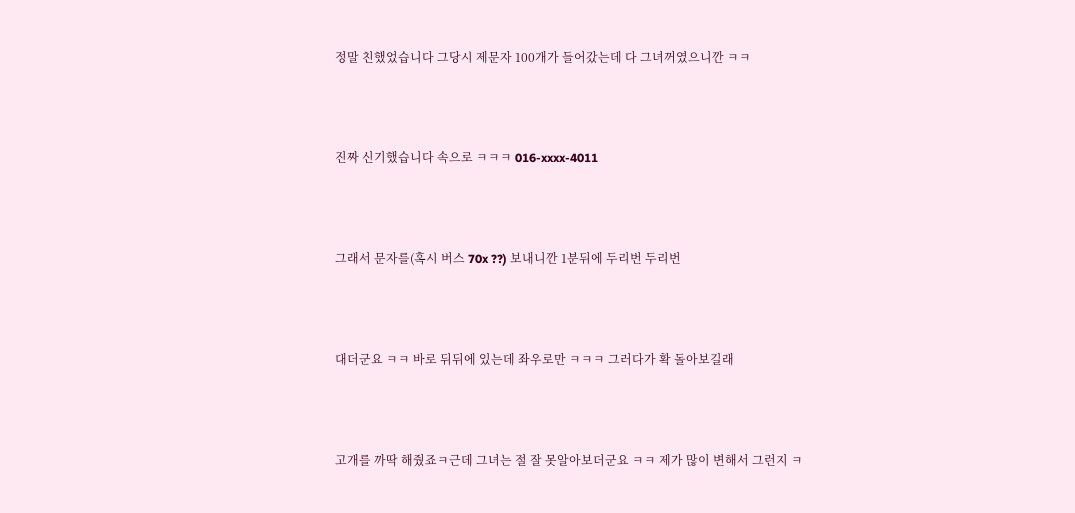정말 친했었습니다 그당시 제문자 100개가 들어갔는데 다 그녀꺼였으니깐 ㅋㅋ



진짜 신기했습니다 속으로 ㅋㅋㅋ 016-xxxx-4011



그래서 문자를(혹시 버스 70x ??) 보내니깐 1분뒤에 두리번 두리번



대더군요 ㅋㅋ 바로 뒤뒤에 있는데 좌우로만 ㅋㅋㅋ 그러다가 확 돌아보길래



고개를 까딱 해줬죠ㅋ근데 그녀는 절 잘 못알아보더군요 ㅋㅋ 제가 많이 변해서 그런지 ㅋ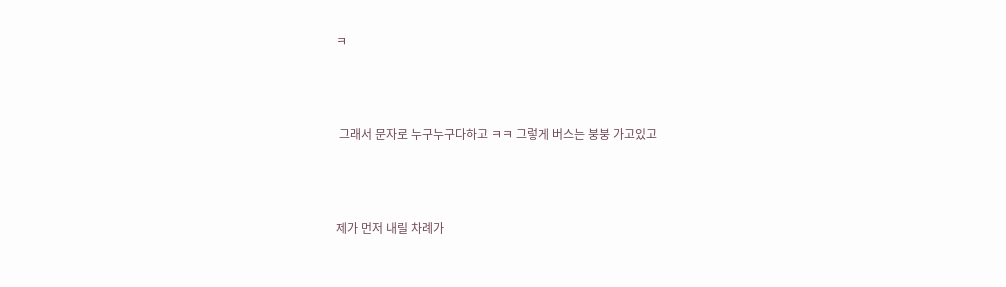ㅋ



 그래서 문자로 누구누구다하고 ㅋㅋ 그렇게 버스는 붕붕 가고있고



제가 먼저 내릴 차례가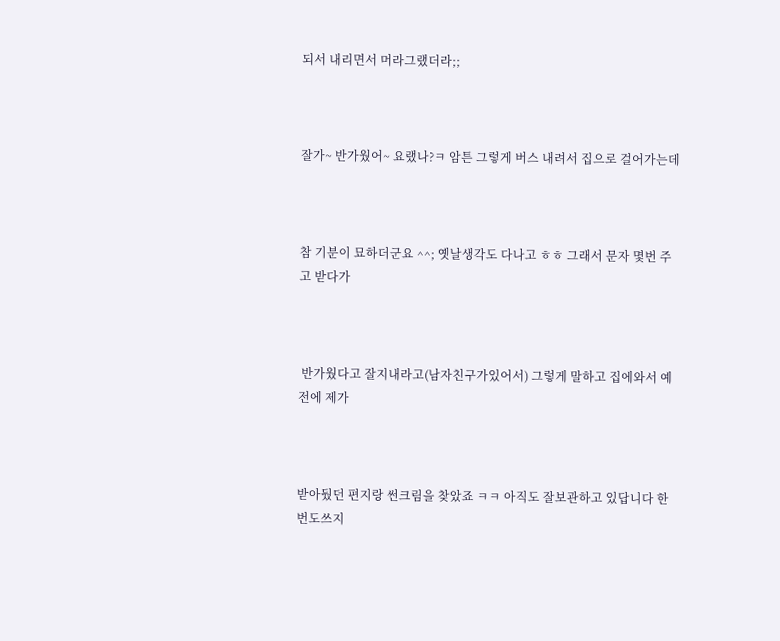되서 내리면서 머라그랬더라;;



잘가~ 반가웠어~ 요랬나?ㅋ 암튼 그렇게 버스 내려서 집으로 걸어가는데



참 기분이 묘하더군요 ^^; 옛날생각도 다나고 ㅎㅎ 그래서 문자 몇번 주고 받다가



 반가웠다고 잘지내라고(남자친구가있어서) 그렇게 말하고 집에와서 예전에 제가



받아뒀던 편지랑 썬크림을 찾았죠 ㅋㅋ 아직도 잘보관하고 있답니다 한번도쓰지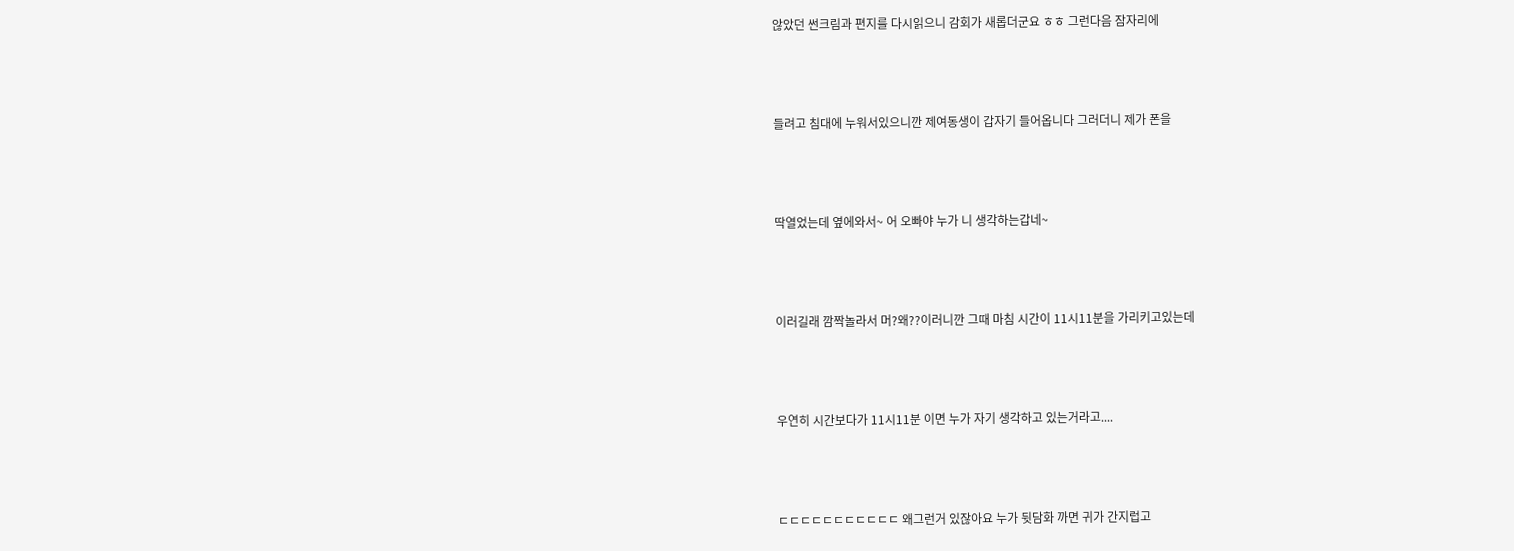않았던 썬크림과 편지를 다시읽으니 감회가 새롭더군요 ㅎㅎ 그런다음 잠자리에



들려고 침대에 누워서있으니깐 제여동생이 갑자기 들어옵니다 그러더니 제가 폰을



딱열었는데 옆에와서~ 어 오빠야 누가 니 생각하는갑네~



이러길래 깜짝놀라서 머?왜??이러니깐 그때 마침 시간이 11시11분을 가리키고있는데



우연히 시간보다가 11시11분 이면 누가 자기 생각하고 있는거라고....



ㄷㄷㄷㄷㄷㄷㄷㄷㄷㄷㄷ 왜그런거 있잖아요 누가 뒷담화 까면 귀가 간지럽고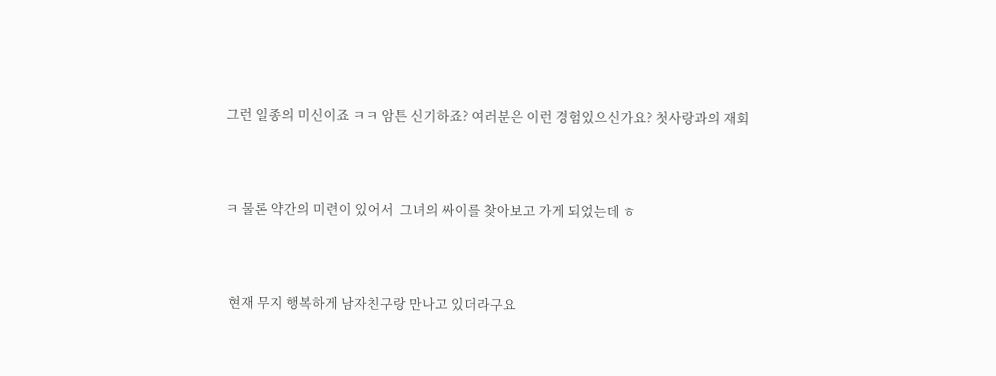그런 일종의 미신이죠 ㅋㅋ 암튼 신기하죠? 여러분은 이런 경험있으신가요? 첫사랑과의 재회



ㅋ 물론 약간의 미련이 있어서  그녀의 싸이를 찾아보고 가게 되었는데 ㅎ



 현재 무지 행복하게 남자친구랑 만나고 있더라구요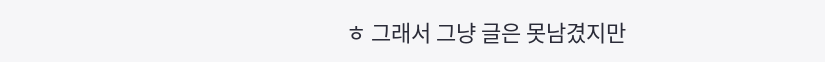ㅎ 그래서 그냥 글은 못남겼지만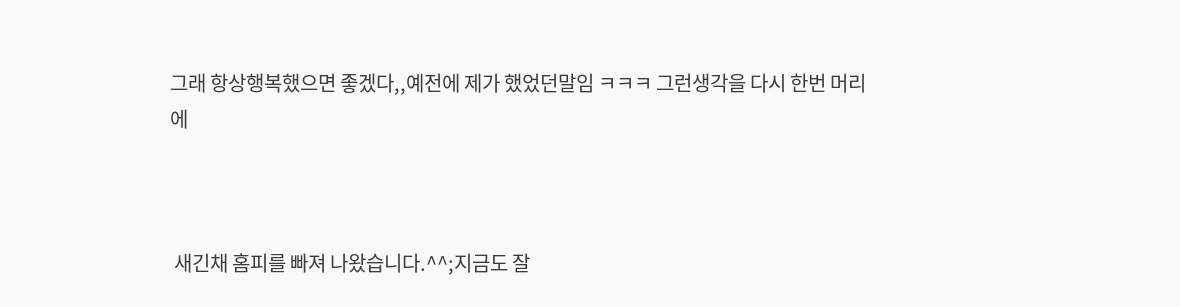그래 항상행복했으면 좋겠다,,예전에 제가 했었던말임 ㅋㅋㅋ 그런생각을 다시 한번 머리에



 새긴채 홈피를 빠져 나왔습니다.^^;지금도 잘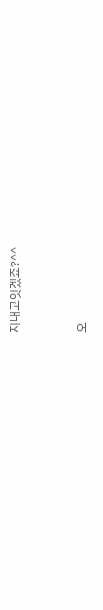지내고잇겠죠?^^



오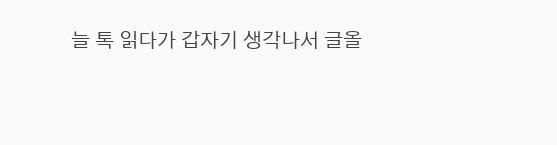늘 톡 읽다가 갑자기 생각나서 글올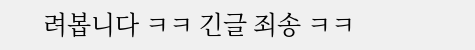려봅니다 ㅋㅋ 긴글 죄송 ㅋㅋ